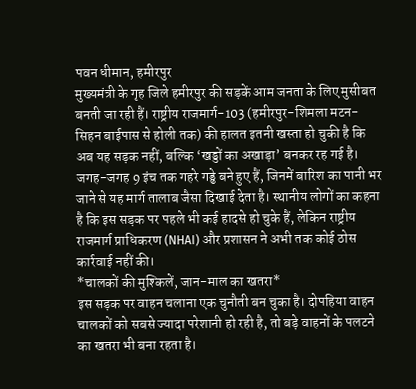पवन धीमान, हमीरपुर
मुख्यमंत्री के गृह जिले हमीरपुर की सड़कें आम जनता के लिए मुसीबत बनती जा रही हैं। राष्ट्रीय राजमार्ग-103 (हमीरपुर-शिमला मटन-सिहन बाईपास से होली तक) की हालत इतनी खस्ता हो चुकी है कि अब यह सड़क नहीं, बल्कि ‘खड्डों का अखाड़ा’ बनकर रह गई है। जगह-जगह 9 इंच तक गहरे गड्ढे बने हुए हैं, जिनमें बारिश का पानी भर जाने से यह मार्ग तालाब जैसा दिखाई देता है। स्थानीय लोगों का कहना है कि इस सड़क पर पहले भी कई हादसे हो चुके हैं, लेकिन राष्ट्रीय राजमार्ग प्राधिकरण (NHAI) और प्रशासन ने अभी तक कोई ठोस कार्रवाई नहीं की।
*चालकों की मुश्किलें, जान-माल का खतरा*
इस सड़क पर वाहन चलाना एक चुनौती बन चुका है। दोपहिया वाहन चालकों को सबसे ज्यादा परेशानी हो रही है, तो बड़े वाहनों के पलटने का खतरा भी बना रहता है।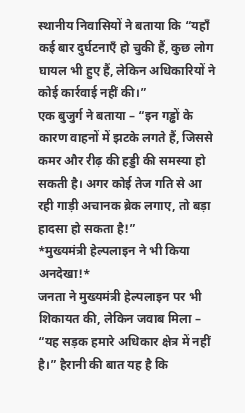स्थानीय निवासियों ने बताया कि “यहाँ कई बार दुर्घटनाएँ हो चुकी हैं, कुछ लोग घायल भी हुए हैं, लेकिन अधिकारियों ने कोई कार्रवाई नहीं की।”
एक बुजुर्ग ने बताया – “इन गड्ढों के कारण वाहनों में झटके लगते हैं, जिससे कमर और रीढ़ की हड्डी की समस्या हो सकती है। अगर कोई तेज गति से आ रही गाड़ी अचानक ब्रेक लगाए, तो बड़ा हादसा हो सकता है!”
*मुख्यमंत्री हेल्पलाइन ने भी किया अनदेखा!*
जनता ने मुख्यमंत्री हेल्पलाइन पर भी शिकायत की, लेकिन जवाब मिला – “यह सड़क हमारे अधिकार क्षेत्र में नहीं है।” हैरानी की बात यह है कि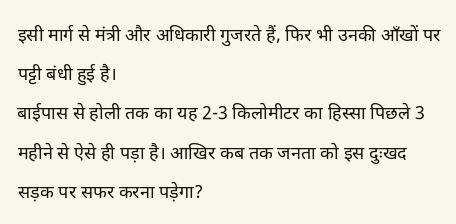इसी मार्ग से मंत्री और अधिकारी गुजरते हैं, फिर भी उनकी आँखों पर पट्टी बंधी हुई है।
बाईपास से होली तक का यह 2-3 किलोमीटर का हिस्सा पिछले 3 महीने से ऐसे ही पड़ा है। आखिर कब तक जनता को इस दुःखद सड़क पर सफर करना पड़ेगा?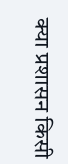क्या प्रशासन किसी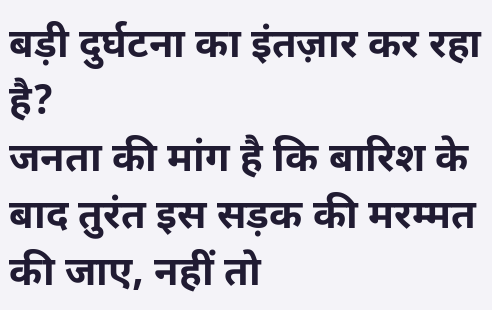बड़ी दुर्घटना का इंतज़ार कर रहा है?
जनता की मांग है कि बारिश के बाद तुरंत इस सड़क की मरम्मत की जाए, नहीं तो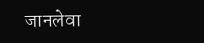जानलेवा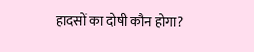हादसों का दोषी कौन होगा?